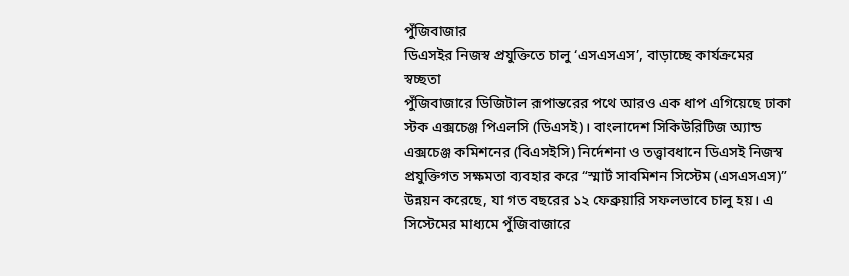পুঁজিবাজার
ডিএসইর নিজস্ব প্রযুক্তিতে চালু ‘এসএসএস’, বাড়াচ্ছে কার্যক্রমের স্বচ্ছতা
পুঁজিবাজারে ডিজিটাল রূপান্তরের পথে আরও এক ধাপ এগিয়েছে ঢাকা স্টক এক্সচেঞ্জ পিএলসি (ডিএসই)। বাংলাদেশ সিকিউরিটিজ অ্যান্ড এক্সচেঞ্জ কমিশনের (বিএসইসি) নির্দেশনা ও তত্ত্বাবধানে ডিএসই নিজস্ব প্রযুক্তিগত সক্ষমতা ব্যবহার করে “স্মার্ট সাবমিশন সিস্টেম (এসএসএস)” উন্নয়ন করেছে, যা গত বছরের ১২ ফেব্রুয়ারি সফলভাবে চালু হয়। এ সিস্টেমের মাধ্যমে পুঁজিবাজারে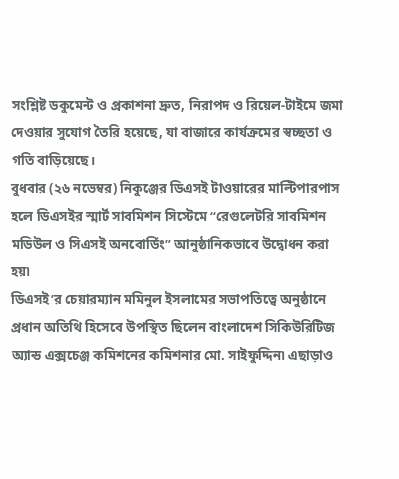সংশ্লিষ্ট ডকুমেন্ট ও প্রকাশনা দ্রুত, নিরাপদ ও রিয়েল-টাইমে জমা দেওয়ার সুযোগ তৈরি হয়েছে, যা বাজারে কার্যক্রমের স্বচ্ছতা ও গতি বাড়িয়েছে।
বুধবার (২৬ নভেম্বর) নিকুঞ্জের ডিএসই টাওয়ারের মাল্টিপারপাস হলে ডিএসইর স্মার্ট সাবমিশন সিস্টেমে “রেগুলেটরি সাবমিশন মডিউল ও সিএসই অনবোর্ডিং” আনুষ্ঠানিকভাবে উদ্বোধন করা হয়৷
ডিএসই’র চেয়ারম্যান মমিনুল ইসলামের সভাপতিত্বে অনুষ্ঠানে প্রধান অতিথি হিসেবে উপস্থিত ছিলেন বাংলাদেশ সিকিউরিটিজ অ্যান্ড এক্সচেঞ্জ কমিশনের কমিশনার মো. সাইফুদ্দিন৷ এছাড়াও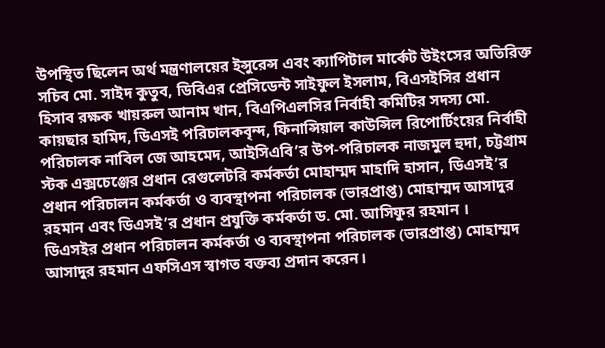উপস্থিত ছিলেন অর্থ মন্ত্রণালয়ের ই্ন্সুরেন্স এবং ক্যাপিটাল মার্কেট উইংসের অতিরিক্ত সচিব মো. সাইদ কুতুব, ডিবিএর প্রেসিডেন্ট সাইফুল ইসলাম, বিএসইসির প্রধান হিসাব রক্ষক খায়রুল আনাম খান, বিএপিএলসির নির্বাহী কমিটির সদস্য মো. কায়ছার হামিদ, ডিএসই পরিচালকবৃন্দ, ফিনান্সিয়াল কাউন্সিল রিপোর্টিংয়ের নির্বাহী পরিচালক নাবিল জে আহমেদ, আইসিএবি’র উপ-পরিচালক নাজমুল হুদা, চট্টগ্রাম স্টক এক্সচেঞ্জের প্রধান রেগুলেটরি কর্মকর্তা মোহাম্মদ মাহাদি হাসান, ডিএসই’র প্রধান পরিচালন কর্মকর্তা ও ব্যবস্থাপনা পরিচালক (ভারপ্রাপ্ত) মোহাম্মদ আসাদুর রহমান এবং ডিএসই’র প্রধান প্রযুক্তি কর্মকর্তা ড. মো. আসিফুর রহমান ।
ডিএসইর প্রধান পরিচালন কর্মকর্তা ও ব্যবস্থাপনা পরিচালক (ভারপ্রাপ্ত) মোহাম্মদ আসাদুর রহমান এফসিএস স্বাগত বক্তব্য প্রদান করেন।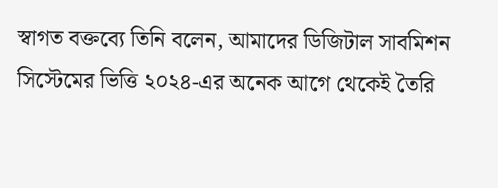স্বাগত বক্তব্যে তিনি বলেন, আমাদের ডিজিটাল সাবমিশন সিস্টেমের ভিত্তি ২০২৪-এর অনেক আগে থেকেই তৈরি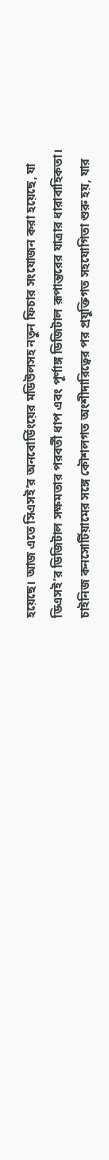হয়েছে। আজ এতে সিএসই’র অনবোর্ডিংয়ের মডিউলসহ নতুন ফিচার সংযোজন করা হয়েছে, যা ডিএসই’র ডিজিটাল সক্ষমতার পরবর্তী ধাপ এবং পূর্ণাঙ্গ ডিজিটাল রূপান্তরের যাত্রার ধারাবাহিকতা। চাইনিজ কনসোর্টিয়ামের সঙ্গে কৌশলগত অংশীদারিত্বের পর প্রযুক্তিগত সহযোগিতা শুরু হয়, যার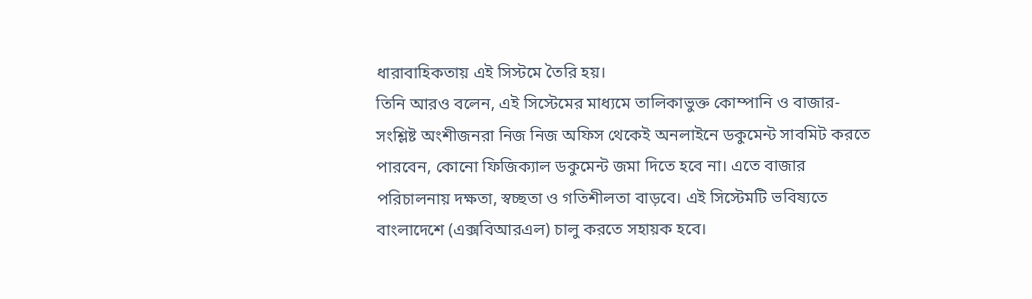ধারাবাহিকতায় এই সিস্টমে তৈরি হয়।
তিনি আরও বলেন, এই সিস্টেমের মাধ্যমে তালিকাভুক্ত কোম্পানি ও বাজার-সংশ্লিষ্ট অংশীজনরা নিজ নিজ অফিস থেকেই অনলাইনে ডকুমেন্ট সাবমিট করতে পারবেন, কোনো ফিজিক্যাল ডকুমেন্ট জমা দিতে হবে না। এতে বাজার পরিচালনায় দক্ষতা, স্বচ্ছতা ও গতিশীলতা বাড়বে। এই সিস্টেমটি ভবিষ্যতে বাংলাদেশে (এক্সবিআরএল) চালু করতে সহায়ক হবে।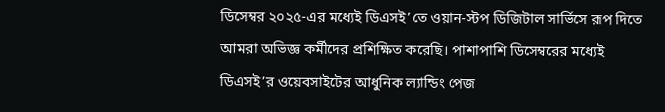ডিসেম্বর ২০২৫-এর মধ্যেই ডিএসই’তে ওয়ান-স্টপ ডিজিটাল সার্ভিসে রূপ দিতে আমরা অভিজ্ঞ কর্মীদের প্রশিক্ষিত করেছি। পাশাপাশি ডিসেম্বরের মধ্যেই ডিএসই’র ওয়েবসাইটের আধুনিক ল্যান্ডিং পেজ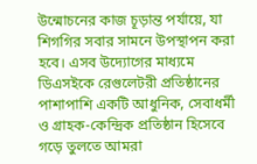উন্মোচনের কাজ চূড়ান্ত পর্যায়ে, যা শিগগির সবার সামনে উপস্থাপন করা হবে। এসব উদ্যোগের মাধ্যমে ডিএসইকে রেগুলেটরী প্রতিষ্ঠানের পাশাপাশি একটি আধুনিক, সেবাধর্মী ও গ্রাহক-কেন্দ্রিক প্রতিষ্ঠান হিসেবে গড়ে তুলতে আমরা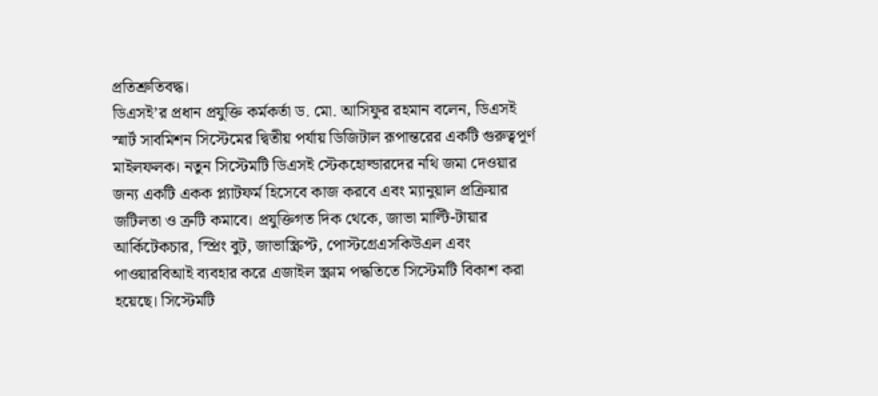প্রতিশ্রুতিবদ্ধ।
ডিএসই’র প্রধান প্রযুক্তি কর্মকর্তা ড. মো. আসিফুর রহমান বলেন, ডিএসই স্মার্ট সাবমিশন সিস্টেমের দ্বিতীয় পর্যায় ডিজিটাল রূপান্তরের একটি গুরুত্বপূর্ণ মাইলফলক। নতুন সিস্টেমটি ডিএসই স্টেকহোল্ডারদের নথি জমা দেওয়ার জন্য একটি একক প্ল্যাটফর্ম হিসেবে কাজ করবে এবং ম্যানুয়াল প্রক্রিয়ার জটিলতা ও ত্রুটি কমাবে। প্রযুক্তিগত দিক থেকে, জাভা মাল্টি-টায়ার আর্কিটেকচার, স্প্রিং বুট, জাভাস্ক্রিপ্ট, পোস্টগ্রেএসকিউএল এবং পাওয়ারবিআই ব্যবহার করে এজাইল স্ক্রাম পদ্ধতিতে সিস্টেমটি বিকাশ করা হয়েছে। সিস্টেমটি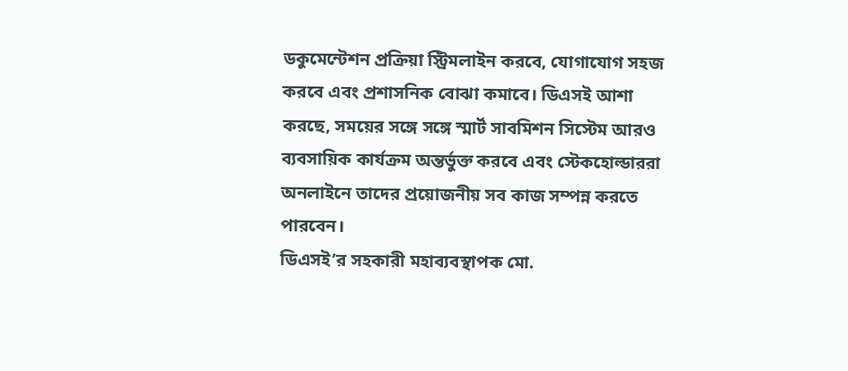ডকুমেন্টেশন প্রক্রিয়া স্ট্রিমলাইন করবে, যোগাযোগ সহজ করবে এবং প্রশাসনিক বোঝা কমাবে। ডিএসই আশা করছে, সময়ের সঙ্গে সঙ্গে স্মার্ট সাবমিশন সিস্টেম আরও ব্যবসায়িক কার্যক্রম অন্তর্ভুক্ত করবে এবং স্টেকহোল্ডাররা অনলাইনে তাদের প্রয়োজনীয় সব কাজ সম্পন্ন করতে পারবেন।
ডিএসই’র সহকারী মহাব্যবস্থাপক মো.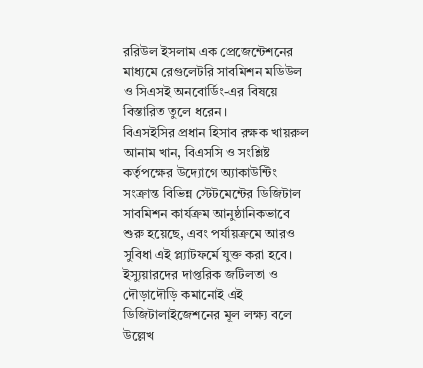ররিউল ইসলাম এক প্রেজেন্টেশনের মাধ্যমে রেগুলেটরি সাবমিশন মডিউল ও সিএসই অনবোর্ডিং-এর বিষয়ে বিস্তারিত তুলে ধরেন।
বিএসইসির প্রধান হিসাব রক্ষক খায়রুল আনাম খান, বিএসসি ও সংশ্লিষ্ট কর্তৃপক্ষের উদ্যোগে অ্যাকাউন্টিং সংক্রান্ত বিভিন্ন স্টেটমেন্টের ডিজিটাল সাবমিশন কার্যক্রম আনুষ্ঠানিকভাবে শুরু হয়েছে, এবং পর্যায়ক্রমে আরও সুবিধা এই প্ল্যাটফর্মে যুক্ত করা হবে। ইস্যুয়ারদের দাপ্তরিক জটিলতা ও দৌড়াদৌড়ি কমানোই এই ডিজিটালাইজেশনের মূল লক্ষ্য বলে উল্লেখ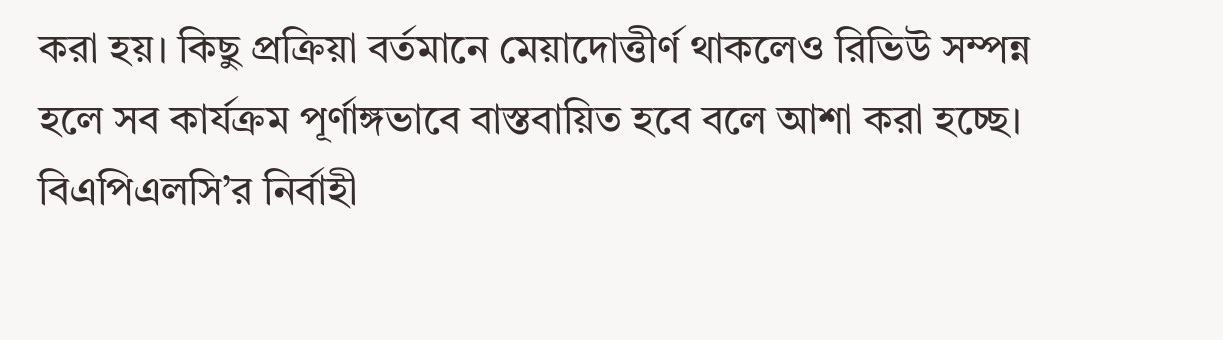করা হয়। কিছু প্রক্রিয়া বর্তমানে মেয়াদোত্তীর্ণ থাকলেও রিভিউ সম্পন্ন হলে সব কার্যক্রম পূর্ণাঙ্গভাবে বাস্তবায়িত হবে বলে আশা করা হচ্ছে।
বিএপিএলসি’র নির্বাহী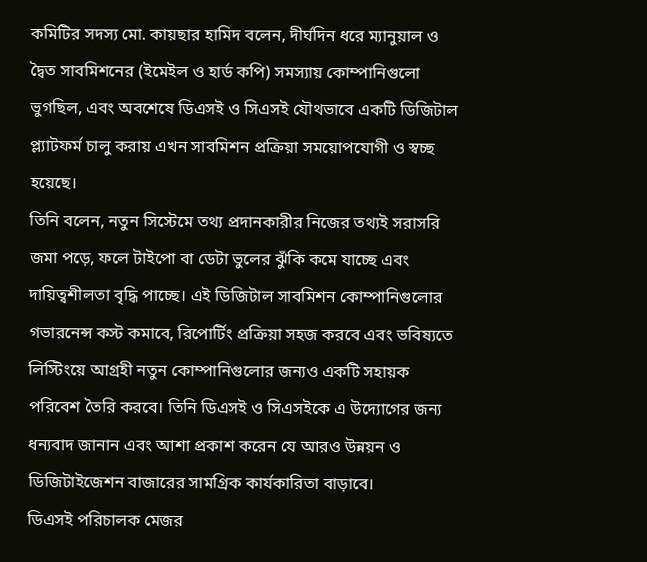কমিটির সদস্য মো. কায়ছার হামিদ বলেন, দীর্ঘদিন ধরে ম্যানুয়াল ও দ্বৈত সাবমিশনের (ইমেইল ও হার্ড কপি) সমস্যায় কোম্পানিগুলো ভুগছিল, এবং অবশেষে ডিএসই ও সিএসই যৌথভাবে একটি ডিজিটাল প্ল্যাটফর্ম চালু করায় এখন সাবমিশন প্রক্রিয়া সময়োপযোগী ও স্বচ্ছ হয়েছে।
তিনি বলেন, নতুন সিস্টেমে তথ্য প্রদানকারীর নিজের তথ্যই সরাসরি জমা পড়ে, ফলে টাইপো বা ডেটা ভুলের ঝুঁকি কমে যাচ্ছে এবং দায়িত্বশীলতা বৃদ্ধি পাচ্ছে। এই ডিজিটাল সাবমিশন কোম্পানিগুলোর গভারনেন্স কস্ট কমাবে, রিপোর্টিং প্রক্রিয়া সহজ করবে এবং ভবিষ্যতে লিস্টিংয়ে আগ্রহী নতুন কোম্পানিগুলোর জন্যও একটি সহায়ক পরিবেশ তৈরি করবে। তিনি ডিএসই ও সিএসইকে এ উদ্যোগের জন্য ধন্যবাদ জানান এবং আশা প্রকাশ করেন যে আরও উন্নয়ন ও ডিজিটাইজেশন বাজারের সামগ্রিক কার্যকারিতা বাড়াবে।
ডিএসই পরিচালক মেজর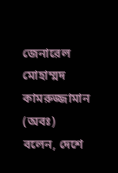জেনারেল মোহাম্মদ কামরুজ্জামান (অবঃ) বলেন, দেশে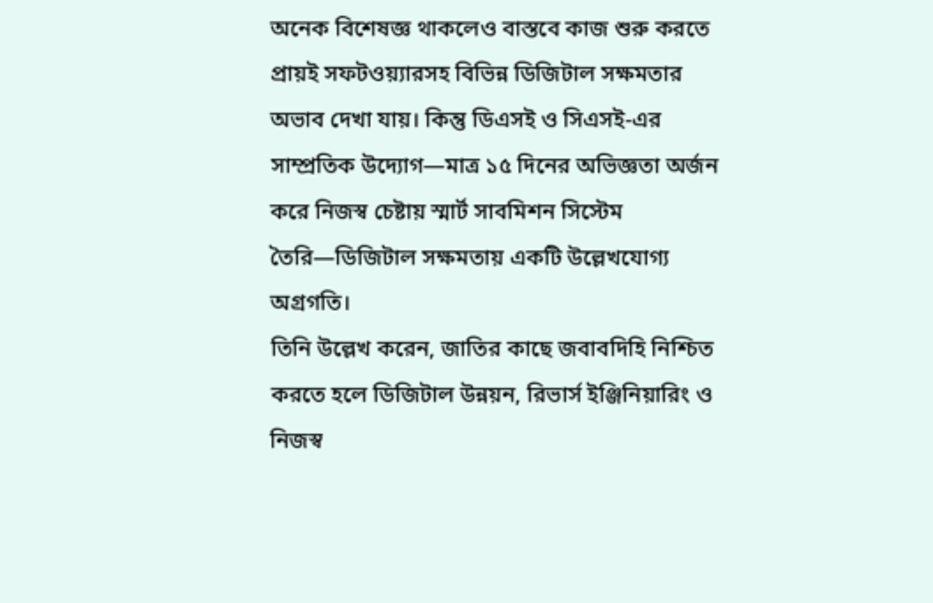অনেক বিশেষজ্ঞ থাকলেও বাস্তবে কাজ শুরু করতে প্রায়ই সফটওয়্যারসহ বিভিন্ন ডিজিটাল সক্ষমতার অভাব দেখা যায়। কিন্তু ডিএসই ও সিএসই-এর সাম্প্রতিক উদ্যোগ—মাত্র ১৫ দিনের অভিজ্ঞতা অর্জন করে নিজস্ব চেষ্টায় স্মার্ট সাবমিশন সিস্টেম তৈরি—ডিজিটাল সক্ষমতায় একটি উল্লেখযোগ্য অগ্রগতি।
তিনি উল্লেখ করেন, জাতির কাছে জবাবদিহি নিশ্চিত করতে হলে ডিজিটাল উন্নয়ন, রিভার্স ইঞ্জিনিয়ারিং ও নিজস্ব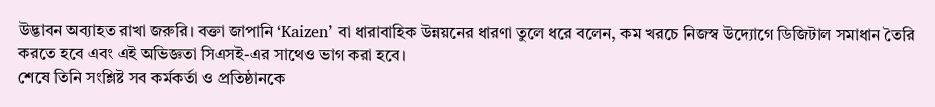উদ্ভাবন অব্যাহত রাখা জরুরি। বক্তা জাপানি ‘Kaizen’ বা ধারাবাহিক উন্নয়নের ধারণা তুলে ধরে বলেন, কম খরচে নিজস্ব উদ্যোগে ডিজিটাল সমাধান তৈরি করতে হবে এবং এই অভিজ্ঞতা সিএসই-এর সাথেও ভাগ করা হবে।
শেষে তিনি সংশ্লিষ্ট সব কর্মকর্তা ও প্রতিষ্ঠানকে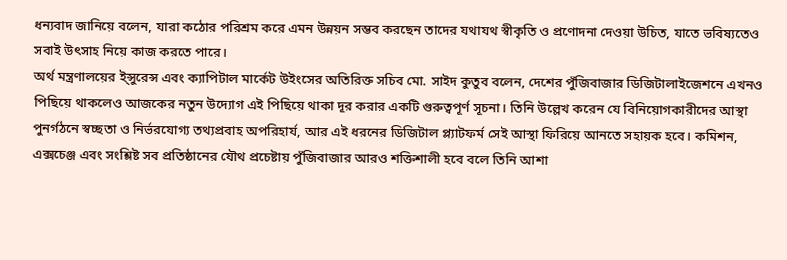ধন্যবাদ জানিয়ে বলেন, যারা কঠোর পরিশ্রম করে এমন উন্নয়ন সম্ভব করছেন তাদের যথাযথ স্বীকৃতি ও প্রণোদনা দেওয়া উচিত, যাতে ভবিষ্যতেও সবাই উৎসাহ নিয়ে কাজ করতে পারে।
অর্থ মন্ত্রণালয়ের ই্ন্সুরেন্স এবং ক্যাপিটাল মার্কেট উইংসের অতিরিক্ত সচিব মো. সাইদ কুতুব বলেন, দেশের পুঁজিবাজার ডিজিটালাইজেশনে এখনও পিছিয়ে থাকলেও আজকের নতুন উদ্যোগ এই পিছিয়ে থাকা দূর করার একটি গুরুত্বপূর্ণ সূচনা। তিনি উল্লেখ করেন যে বিনিয়োগকারীদের আস্থা পুনর্গঠনে স্বচ্ছতা ও নির্ভরযোগ্য তথ্যপ্রবাহ অপরিহার্য, আর এই ধরনের ডিজিটাল প্ল্যাটফর্ম সেই আস্থা ফিরিয়ে আনতে সহায়ক হবে। কমিশন, এক্সচেঞ্জ এবং সংশ্লিষ্ট সব প্রতিষ্ঠানের যৌথ প্রচেষ্টায় পুঁজিবাজার আরও শক্তিশালী হবে বলে তিনি আশা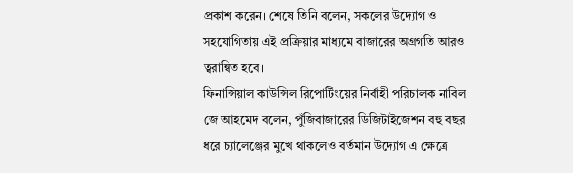প্রকাশ করেন। শেষে তিনি বলেন, সকলের উদ্যোগ ও সহযোগিতায় এই প্রক্রিয়ার মাধ্যমে বাজারের অগ্রগতি আরও ত্বরান্বিত হবে।
ফিনান্সিয়াল কাউন্সিল রিপোর্টিংয়ের নির্বাহী পরিচালক নাবিল জে আহমেদ বলেন, পুঁজিবাজারের ডিজিটাইজেশন বহু বছর ধরে চ্যালেঞ্জের মুখে থাকলেও বর্তমান উদ্যোগ এ ক্ষেত্রে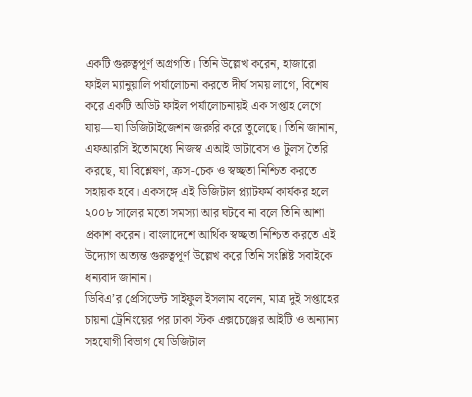একটি গুরুত্বপূর্ণ অগ্রগতি। তিনি উল্লেখ করেন, হাজারো ফাইল ম্যানুয়ালি পর্যালোচনা করতে দীর্ঘ সময় লাগে, বিশেষ করে একটি অডিট ফাইল পর্যালোচনায়ই এক সপ্তাহ লেগে যায়—যা ডিজিটাইজেশন জরুরি করে তুলেছে। তিনি জানান, এফআরসি ইতোমধ্যে নিজস্ব এআই ডাটাবেস ও টুলস তৈরি করছে, যা বিশ্লেষণ, ক্রস-চেক ও স্বচ্ছতা নিশ্চিত করতে সহায়ক হবে। একসঙ্গে এই ডিজিটাল প্ল্যাটফর্ম কার্যকর হলে ২০০৮ সালের মতো সমস্যা আর ঘটবে না বলে তিনি আশা প্রকাশ করেন। বাংলাদেশে আর্থিক স্বচ্ছতা নিশ্চিত করতে এই উদ্যোগ অত্যন্ত গুরুত্বপূর্ণ উল্লেখ করে তিনি সংশ্লিষ্ট সবাইকে ধন্যবাদ জানান।
ডিবিএ’র প্রেসিডেন্ট সাইফুল ইসলাম বলেন, মাত্র দুই সপ্তাহের চায়না ট্রেনিংয়ের পর ঢাকা স্টক এক্সচেঞ্জের আইটি ও অন্যান্য সহযোগী বিভাগ যে ডিজিটাল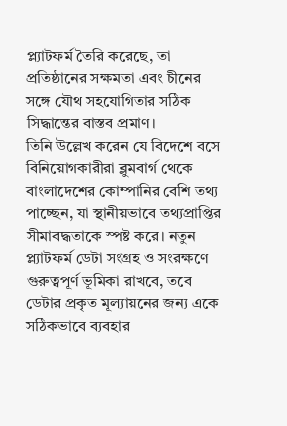প্ল্যাটফর্ম তৈরি করেছে, তা প্রতিষ্ঠানের সক্ষমতা এবং চীনের সঙ্গে যৌথ সহযোগিতার সঠিক সিদ্ধান্তের বাস্তব প্রমাণ।
তিনি উল্লেখ করেন যে বিদেশে বসে বিনিয়োগকারীরা ব্লুমবার্গ থেকে বাংলাদেশের কোম্পানির বেশি তথ্য পাচ্ছেন, যা স্থানীয়ভাবে তথ্যপ্রাপ্তির সীমাবদ্ধতাকে স্পষ্ট করে। নতুন প্ল্যাটফর্ম ডেটা সংগ্রহ ও সংরক্ষণে গুরুত্বপূর্ণ ভূমিকা রাখবে, তবে ডেটার প্রকৃত মূল্যায়নের জন্য একে সঠিকভাবে ব্যবহার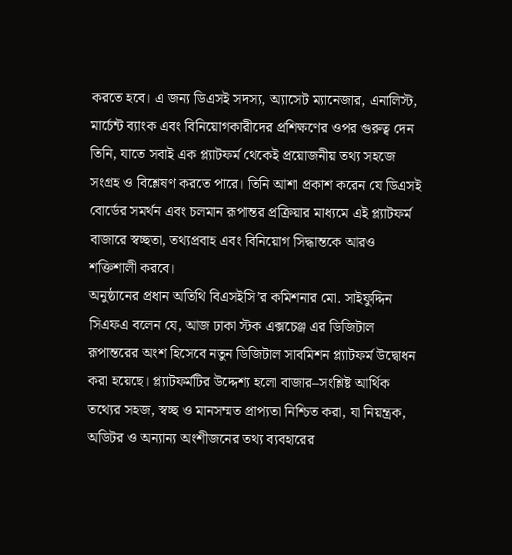করতে হবে। এ জন্য ডিএসই সদস্য, অ্যাসেট ম্যানেজার, এনালিস্ট, মার্চেন্ট ব্যাংক এবং বিনিয়োগকারীদের প্রশিক্ষণের ওপর গুরুত্ব দেন তিনি, যাতে সবাই এক প্ল্যাটফর্ম থেকেই প্রয়োজনীয় তথ্য সহজে সংগ্রহ ও বিশ্লেষণ করতে পারে। তিনি আশা প্রকাশ করেন যে ডিএসই বোর্ডের সমর্থন এবং চলমান রূপান্তর প্রক্রিয়ার মাধ্যমে এই প্ল্যাটফর্ম বাজারে স্বচ্ছতা, তথ্যপ্রবাহ এবং বিনিয়োগ সিদ্ধান্তকে আরও শক্তিশালী করবে।
অনুষ্ঠানের প্রধান অতিথি বিএসইসি’র কমিশনার মো. সাইফুদ্দিন সিএফএ বলেন যে, আজ ঢাকা স্টক এক্সচেঞ্জ এর ডিজিটাল রূপান্তরের অংশ হিসেবে নতুন ডিজিটাল সাবমিশন প্ল্যাটফর্ম উদ্বোধন করা হয়েছে। প্ল্যাটফর্মটির উদ্দেশ্য হলো বাজার–সংশ্লিষ্ট আর্থিক তথ্যের সহজ, স্বচ্ছ ও মানসম্মত প্রাপ্যতা নিশ্চিত করা, যা নিয়ন্ত্রক, অডিটর ও অন্যান্য অংশীজনের তথ্য ব্যবহারের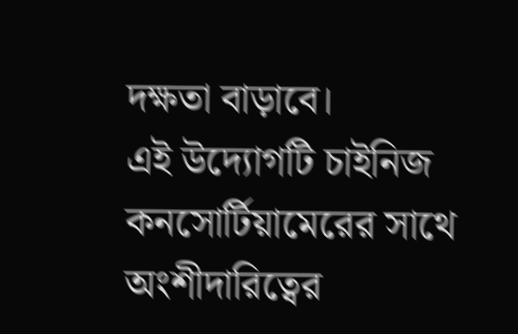দক্ষতা বাড়াবে।
এই উদ্যোগটি চাইনিজ কনসোর্টিয়ামেরের সাথে অংশীদারিত্বের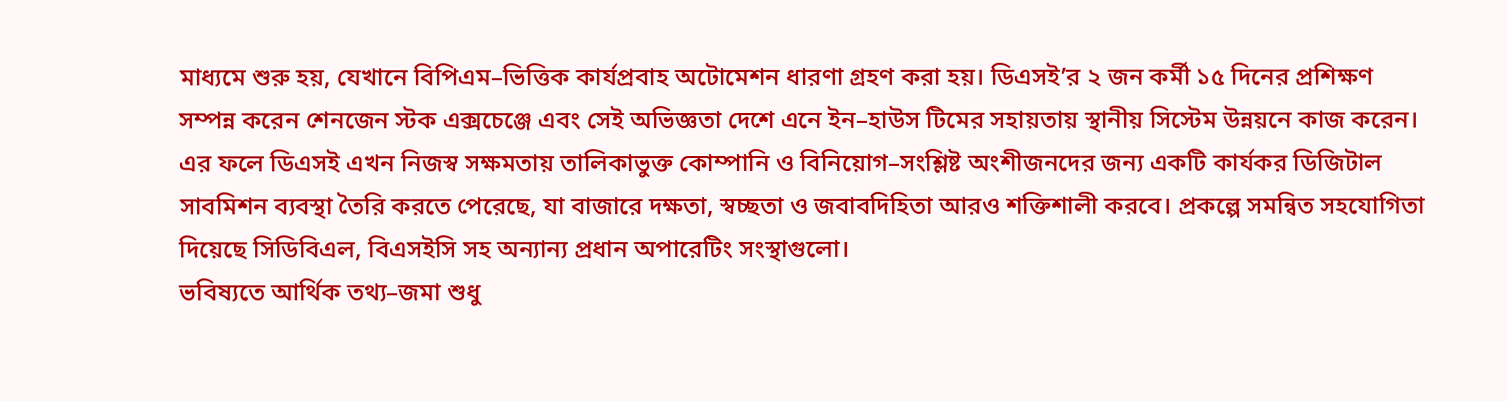মাধ্যমে শুরু হয়, যেখানে বিপিএম–ভিত্তিক কার্যপ্রবাহ অটোমেশন ধারণা গ্রহণ করা হয়। ডিএসই’র ২ জন কর্মী ১৫ দিনের প্রশিক্ষণ সম্পন্ন করেন শেনজেন স্টক এক্সচেঞ্জে এবং সেই অভিজ্ঞতা দেশে এনে ইন–হাউস টিমের সহায়তায় স্থানীয় সিস্টেম উন্নয়নে কাজ করেন। এর ফলে ডিএসই এখন নিজস্ব সক্ষমতায় তালিকাভুক্ত কোম্পানি ও বিনিয়োগ–সংশ্লিষ্ট অংশীজনদের জন্য একটি কার্যকর ডিজিটাল সাবমিশন ব্যবস্থা তৈরি করতে পেরেছে, যা বাজারে দক্ষতা, স্বচ্ছতা ও জবাবদিহিতা আরও শক্তিশালী করবে। প্রকল্পে সমন্বিত সহযোগিতা দিয়েছে সিডিবিএল, বিএসইসি সহ অন্যান্য প্রধান অপারেটিং সংস্থাগুলো।
ভবিষ্যতে আর্থিক তথ্য–জমা শুধু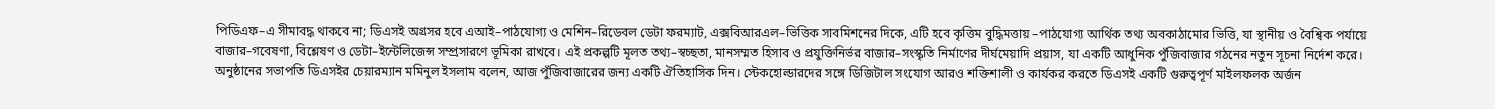পিডিএফ–এ সীমাবদ্ধ থাকবে না; ডিএসই অগ্রসর হবে এআই–পাঠযোগ্য ও মেশিন–রিডেবল ডেটা ফরম্যাট, এক্সবিআরএল–ভিত্তিক সাবমিশনের দিকে, এটি হবে কৃত্তিম বুদ্ধিমত্তায় –পাঠযোগ্য আর্থিক তথ্য অবকাঠামোর ভিত্তি, যা স্থানীয় ও বৈশ্বিক পর্যায়ে বাজার–গবেষণা, বিশ্লেষণ ও ডেটা–ইন্টেলিজেন্স সম্প্রসারণে ভূমিকা রাখবে। এই প্রকল্পটি মূলত তথ্য–স্বচ্ছতা, মানসম্মত হিসাব ও প্রযুক্তিনির্ভর বাজার–সংস্কৃতি নির্মাণের দীর্ঘমেয়াদি প্রয়াস, যা একটি আধুনিক পুঁজিবাজার গঠনের নতুন সূচনা নির্দেশ করে।
অনুষ্ঠানের সভাপতি ডিএসইর চেয়ারম্যান মমিনুল ইসলাম বলেন, আজ পুঁজিবাজারের জন্য একটি ঐতিহাসিক দিন। স্টেকহোল্ডারদের সঙ্গে ডিজিটাল সংযোগ আরও শক্তিশালী ও কার্যকর করতে ডিএসই একটি গুরুত্বপূর্ণ মাইলফলক অর্জন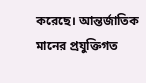করেছে। আন্তর্জাতিক মানের প্রযুক্তিগত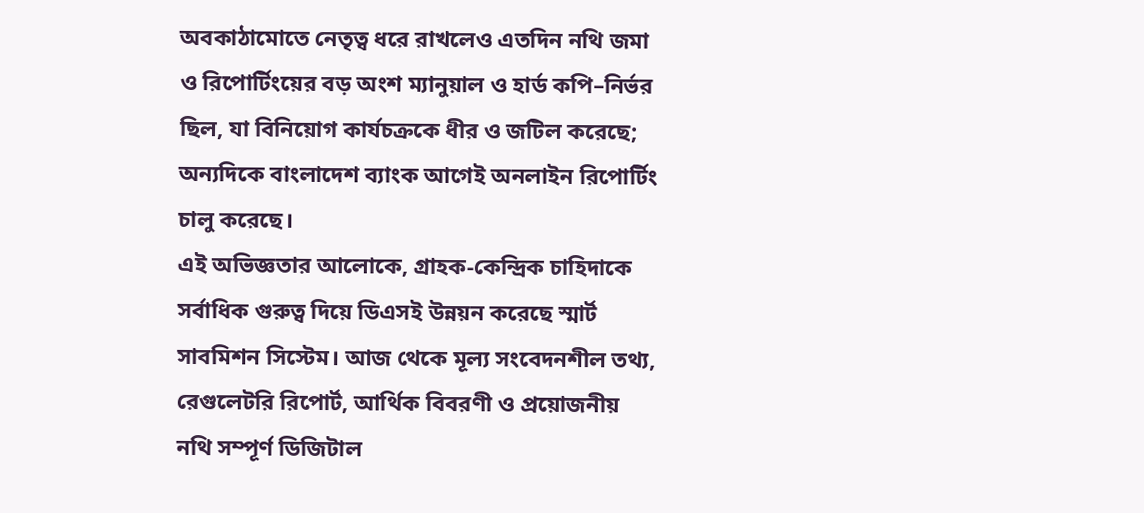অবকাঠামোতে নেতৃত্ব ধরে রাখলেও এতদিন নথি জমা ও রিপোর্টিংয়ের বড় অংশ ম্যানুয়াল ও হার্ড কপি–নির্ভর ছিল, যা বিনিয়োগ কার্যচক্রকে ধীর ও জটিল করেছে; অন্যদিকে বাংলাদেশ ব্যাংক আগেই অনলাইন রিপোর্টিং চালু করেছে।
এই অভিজ্ঞতার আলোকে, গ্রাহক-কেন্দ্রিক চাহিদাকে সর্বাধিক গুরুত্ব দিয়ে ডিএসই উন্নয়ন করেছে স্মার্ট সাবমিশন সিস্টেম। আজ থেকে মূল্য সংবেদনশীল তথ্য, রেগুলেটরি রিপোর্ট, আর্থিক বিবরণী ও প্রয়োজনীয় নথি সম্পূর্ণ ডিজিটাল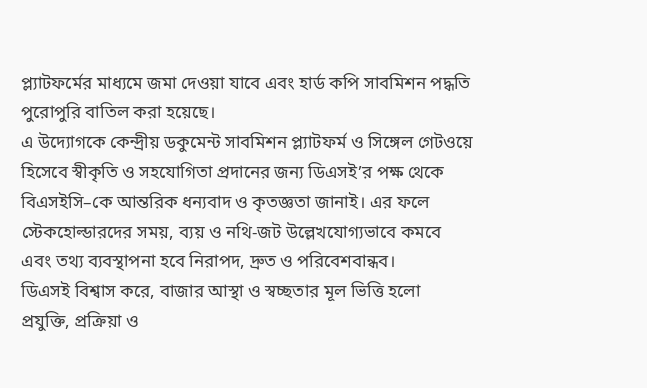প্ল্যাটফর্মের মাধ্যমে জমা দেওয়া যাবে এবং হার্ড কপি সাবমিশন পদ্ধতি পুরোপুরি বাতিল করা হয়েছে।
এ উদ্যোগকে কেন্দ্রীয় ডকুমেন্ট সাবমিশন প্ল্যাটফর্ম ও সিঙ্গেল গেটওয়ে হিসেবে স্বীকৃতি ও সহযোগিতা প্রদানের জন্য ডিএসই’র পক্ষ থেকে বিএসইসি–কে আন্তরিক ধন্যবাদ ও কৃতজ্ঞতা জানাই। এর ফলে স্টেকহোল্ডারদের সময়, ব্যয় ও নথি-জট উল্লেখযোগ্যভাবে কমবে এবং তথ্য ব্যবস্থাপনা হবে নিরাপদ, দ্রুত ও পরিবেশবান্ধব।
ডিএসই বিশ্বাস করে, বাজার আস্থা ও স্বচ্ছতার মূল ভিত্তি হলো প্রযুক্তি, প্রক্রিয়া ও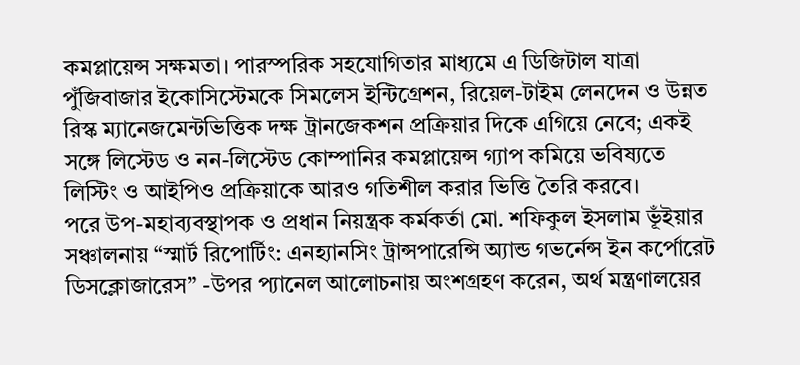কমপ্লায়েন্স সক্ষমতা। পারস্পরিক সহযোগিতার মাধ্যমে এ ডিজিটাল যাত্রা পুঁজিবাজার ইকোসিস্টেমকে সিমলেস ইন্টিগ্রেশন, রিয়েল-টাইম লেনদেন ও উন্নত রিস্ক ম্যানেজমেন্টভিত্তিক দক্ষ ট্রানজেকশন প্রক্রিয়ার দিকে এগিয়ে নেবে; একই সঙ্গে লিস্টেড ও নন-লিস্টেড কোম্পানির কমপ্লায়েন্স গ্যাপ কমিয়ে ভবিষ্যতে লিস্টিং ও আইপিও প্রক্রিয়াকে আরও গতিশীল করার ভিত্তি তৈরি করবে।
পরে উপ-মহাব্যবস্থাপক ও প্রধান নিয়ন্ত্রক কর্মকর্তা মো. শফিকুল ইসলাম ভূঁইয়ার সঞ্চালনায় “স্মার্ট রিপোর্টিং: এনহ্যানসিং ট্রান্সপারেন্সি অ্যান্ড গভর্নেন্স ইন কর্পোরেট ডিসক্লোজারেস” -উপর প্যানেল আলোচনায় অংশগ্রহণ করেন, অর্থ মন্ত্রণালয়ের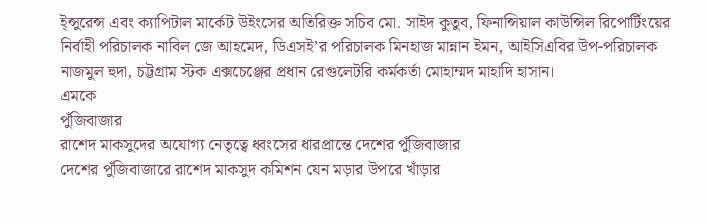ই্ন্সুরেন্স এবং ক্যাপিটাল মার্কেট উইংসের অতিরিক্ত সচিব মো. সাইদ কুতুব, ফিনান্সিয়াল কাউন্সিল রিপোর্টিংয়ের নির্বাহী পরিচালক নাবিল জে আহমেদ, ডিএসই’র পরিচালক মিনহাজ মান্নান ইমন, আইসিএবির উপ-পরিচালক নাজমুল হুদা, চট্টগ্রাম স্টক এক্সচেঞ্জের প্রধান রেগুলেটরি কর্মকর্তা মোহাম্মদ মাহাদি হাসান।
এমকে
পুঁজিবাজার
রাশেদ মাকসুদের অযোগ্য নেতৃত্বে ধ্বংসের ধারপ্রান্তে দেশের পুঁজিবাজার
দেশের পুঁজিবাজারে রাশেদ মাকসুদ কমিশন যেন মড়ার উপরে খাঁড়ার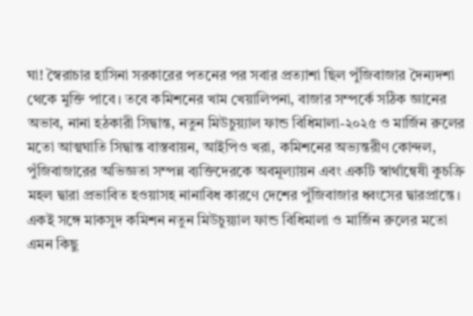ঘা! স্বৈরাচার হাসিনা সরকারের পতনের পর সবার প্রত্যাশা ছিল পুঁজিবাজার দৈন্যদশা থেকে মুক্তি পাবে। তবে কমিশনের খাম খেয়ালিপনা, বাজার সম্পর্কে সঠিক জ্ঞানের অভাব, নানা হঠকারী সিদ্বান্ত, নতুন মিউচুয়্যাল ফান্ড বিধিমালা-২০২৫ ও মার্জিন রুলের মতো আত্মঘাতি সিদ্বান্ত বাস্তবায়ন, আইপিও খরা, কমিশনের অভ্যন্তরীণ কোন্দল, পুঁজিবাজারের অভিজ্ঞতা সম্পন্ন ব্যক্তিদেরকে অবমূল্যায়ন এবং একটি স্বার্থান্বেষী কুচক্রি মহল দ্বারা প্রভাবিত হওয়াসহ নানাবিধ কারণে দেশের পুঁজিবাজার ধ্বংসের দ্বারপ্রান্তে।
একই সঙ্গে মাকসুদ কমিশন নতুন মিউচুয়্যাল ফান্ড বিধিমালা ও মার্জিন রুলের মতো এমন কিছু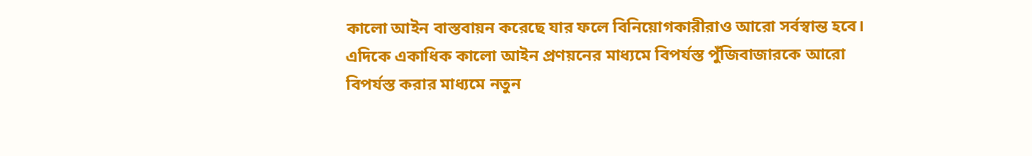কালো আইন বাস্তবায়ন করেছে যার ফলে বিনিয়োগকারীরাও আরো সর্বস্বান্ত হবে। এদিকে একাধিক কালো আইন প্রণয়নের মাধ্যমে বিপর্যস্ত পুঁজিবাজারকে আরো বিপর্যস্ত করার মাধ্যমে নতুন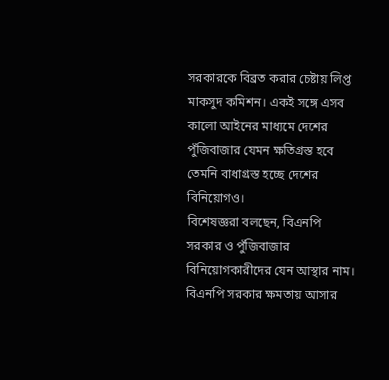সরকারকে বিব্রত করার চেষ্টায় লিপ্ত মাকসুদ কমিশন। একই সঙ্গে এসব কালো আইনের মাধ্যমে দেশের পুঁজিবাজার যেমন ক্ষতিগ্রস্ত হবে তেমনি বাধাগ্রস্ত হচ্ছে দেশের বিনিয়োগও।
বিশেষজ্ঞরা বলছেন, বিএনপি সরকার ও পুঁজিবাজার বিনিয়োগকারীদের যেন আস্থার নাম। বিএনপি সরকার ক্ষমতায় আসার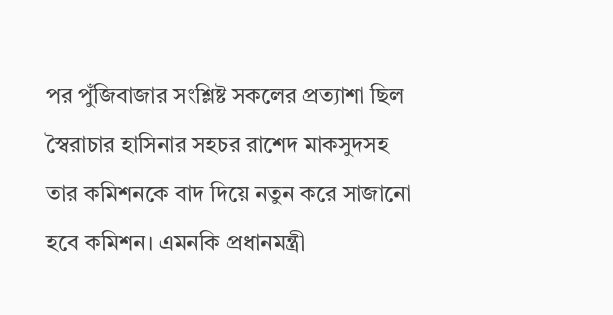পর পুঁজিবাজার সংশ্লিষ্ট সকলের প্রত্যাশা ছিল স্বৈরাচার হাসিনার সহচর রাশেদ মাকসুদসহ তার কমিশনকে বাদ দিয়ে নতুন করে সাজানো হবে কমিশন। এমনকি প্রধানমন্ত্রী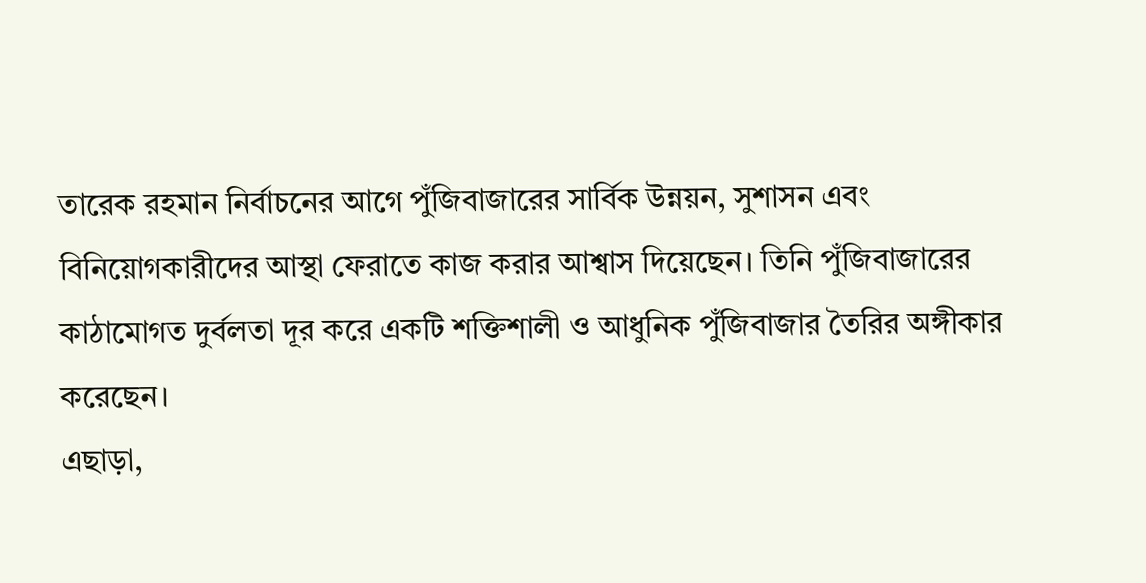তারেক রহমান নির্বাচনের আগে পুঁজিবাজারের সার্বিক উন্নয়ন, সুশাসন এবং বিনিয়োগকারীদের আস্থা ফেরাতে কাজ করার আশ্বাস দিয়েছেন। তিনি পুঁজিবাজারের কাঠামোগত দুর্বলতা দূর করে একটি শক্তিশালী ও আধুনিক পুঁজিবাজার তৈরির অঙ্গীকার করেছেন।
এছাড়া,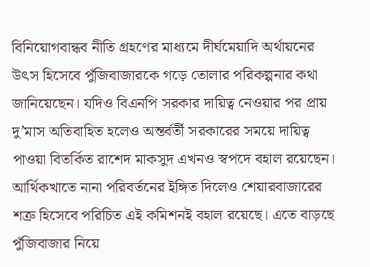বিনিয়োগবান্ধব নীতি গ্রহণের মাধ্যমে দীর্ঘমেয়াদি অর্থায়নের উৎস হিসেবে পুঁজিবাজারকে গড়ে তোলার পরিকল্পনার কথা জানিয়েছেন। যদিও বিএনপি সরকার দায়িত্ব নেওয়ার পর প্রায় দু’মাস অতিবাহিত হলেও অন্তর্বর্তী সরকারের সময়ে দায়িত্ব পাওয়া বিতর্কিত রাশেদ মাকসুদ এখনও স্বপদে বহাল রয়েছেন। আর্থিকখাতে নানা পরিবর্তনের ইঙ্গিত দিলেও শেয়ারবাজারের শত্রু হিসেবে পরিচিত এই কমিশনই বহাল রয়েছে। এতে বাড়ছে পুঁজিবাজার নিয়ে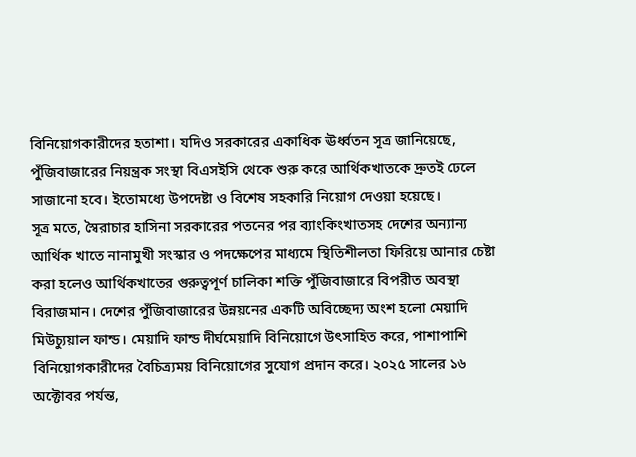বিনিয়োগকারীদের হতাশা। যদিও সরকারের একাধিক ঊর্ধ্বতন সূত্র জানিয়েছে, পুঁজিবাজারের নিয়ন্ত্রক সংস্থা বিএসইসি থেকে শুরু করে আর্থিকখাতকে দ্রুতই ঢেলে সাজানো হবে। ইতোমধ্যে উপদেষ্টা ও বিশেষ সহকারি নিয়োগ দেওয়া হয়েছে।
সূত্র মতে, স্বৈরাচার হাসিনা সরকারের পতনের পর ব্যাংকিংখাতসহ দেশের অন্যান্য আর্থিক খাতে নানামুখী সংস্কার ও পদক্ষেপের মাধ্যমে স্থিতিশীলতা ফিরিয়ে আনার চেষ্টা করা হলেও আর্থিকখাতের গুরুত্বপূর্ণ চালিকা শক্তি পুঁজিবাজারে বিপরীত অবস্থা বিরাজমান। দেশের পুঁজিবাজারের উন্নয়নের একটি অবিচ্ছেদ্য অংশ হলো মেয়াদি মিউচ্যুয়াল ফান্ড। মেয়াদি ফান্ড দীর্ঘমেয়াদি বিনিয়োগে উৎসাহিত করে, পাশাপাশি বিনিয়োগকারীদের বৈচিত্র্যময় বিনিয়োগের সুযোগ প্রদান করে। ২০২৫ সালের ১৬ অক্টোবর পর্যন্ত,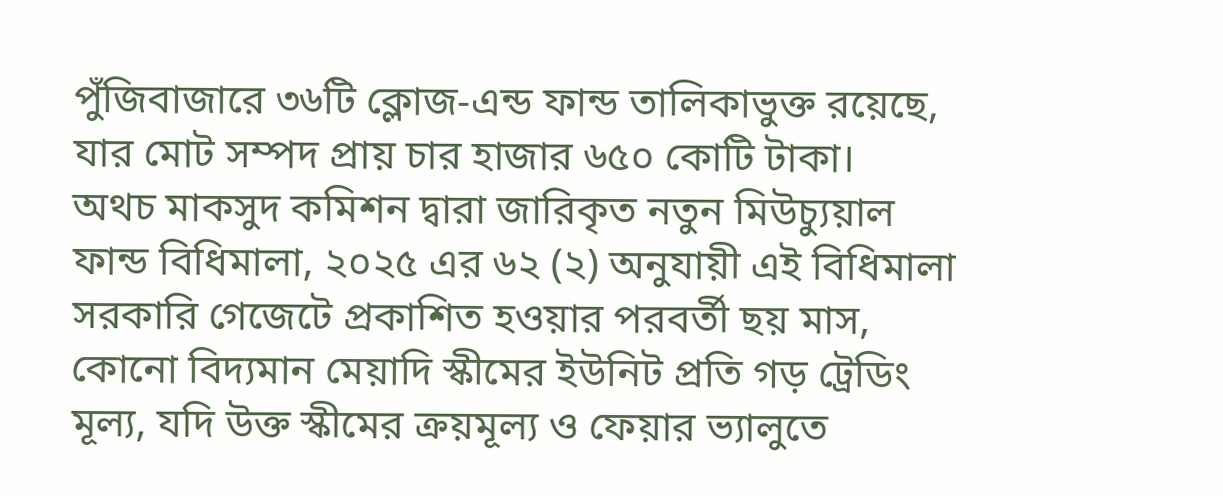পুঁজিবাজারে ৩৬টি ক্লোজ-এন্ড ফান্ড তালিকাভুক্ত রয়েছে, যার মোট সম্পদ প্রায় চার হাজার ৬৫০ কোটি টাকা।
অথচ মাকসুদ কমিশন দ্বারা জারিকৃত নতুন মিউচ্যুয়াল ফান্ড বিধিমালা, ২০২৫ এর ৬২ (২) অনুযায়ী এই বিধিমালা সরকারি গেজেটে প্রকাশিত হওয়ার পরবর্তী ছয় মাস, কোনো বিদ্যমান মেয়াদি স্কীমের ইউনিট প্রতি গড় ট্রেডিং মূল্য, যদি উক্ত স্কীমের ক্রয়মূল্য ও ফেয়ার ভ্যালুতে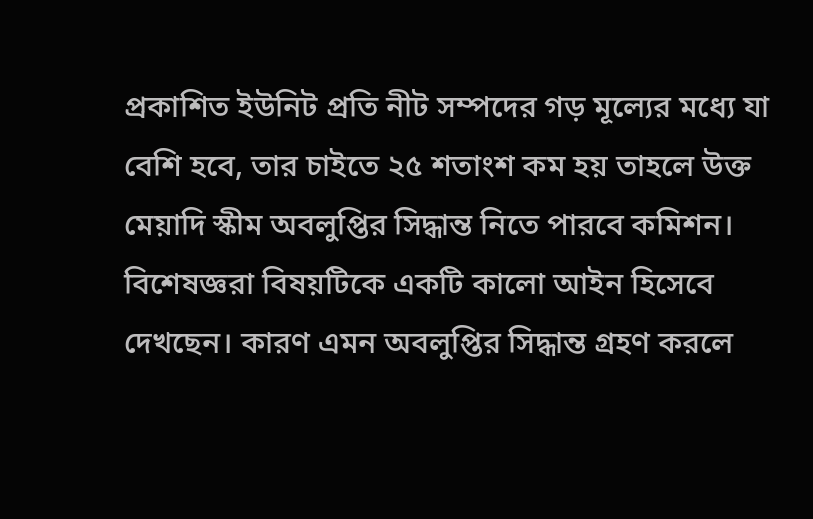প্রকাশিত ইউনিট প্রতি নীট সম্পদের গড় মূল্যের মধ্যে যা বেশি হবে, তার চাইতে ২৫ শতাংশ কম হয় তাহলে উক্ত মেয়াদি স্কীম অবলুপ্তির সিদ্ধান্ত নিতে পারবে কমিশন। বিশেষজ্ঞরা বিষয়টিকে একটি কালো আইন হিসেবে দেখছেন। কারণ এমন অবলুপ্তির সিদ্ধান্ত গ্রহণ করলে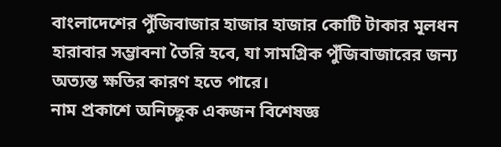বাংলাদেশের পুঁজিবাজার হাজার হাজার কোটি টাকার মূলধন হারাবার সম্ভাবনা তৈরি হবে, যা সামগ্রিক পুঁজিবাজারের জন্য অত্যন্ত ক্ষতির কারণ হতে পারে।
নাম প্রকাশে অনিচ্ছুক একজন বিশেষজ্ঞ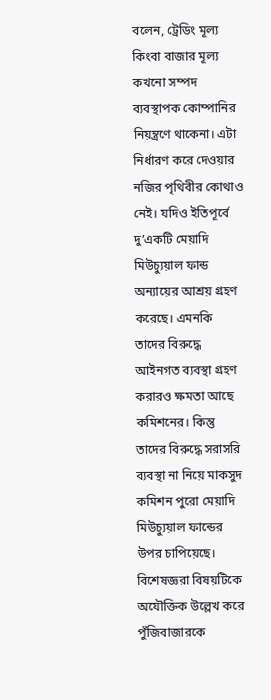বলেন, ট্রেডিং মূল্য কিংবা বাজার মূল্য কখনো সম্পদ ব্যবস্থাপক কোম্পানির নিয়ন্ত্রণে থাকেনা। এটা নির্ধারণ করে দেওয়ার নজির পৃথিবীর কোথাও নেই। যদিও ইতিপূর্বে দু’একটি মেয়াদি মিউচ্যুয়াল ফান্ড অন্যায়ের আশ্রয় গ্রহণ করেছে। এমনকি তাদের বিরুদ্ধে আইনগত ব্যবস্থা গ্রহণ করারও ক্ষমতা আছে কমিশনের। কিন্তু তাদের বিরুদ্ধে সরাসরি ব্যবস্থা না নিয়ে মাকসুদ কমিশন পুরো মেয়াদি মিউচ্যুয়াল ফান্ডের উপর চাপিয়েছে। বিশেষজ্ঞরা বিষয়টিকে অযৌক্তিক উল্লেখ করে পুঁজিবাজারকে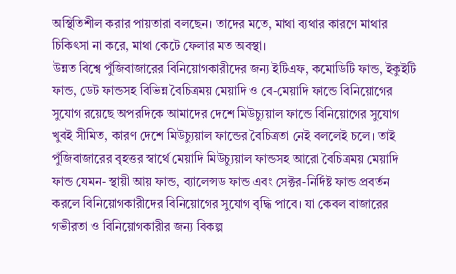অস্থিতিশীল করার পায়তারা বলছেন। তাদের মতে, মাথা ব্যথার কারণে মাথার চিকিৎসা না করে, মাথা কেটে ফেলার মত অবস্থা।
উন্নত বিশ্বে পুঁজিবাজারের বিনিয়োগকারীদের জন্য ইটিএফ, কমোডিটি ফান্ড, ইকুইটি ফান্ড, ডেট ফান্ডসহ বিভিন্ন বৈচিত্রময় মেয়াদি ও বে-মেয়াদি ফান্ডে বিনিয়োগের সুযোগ রয়েছে অপরদিকে আমাদের দেশে মিউচ্যুয়াল ফান্ডে বিনিয়োগের সুযোগ খুবই সীমিত, কারণ দেশে মিউচ্যুয়াল ফান্ডের বৈচিত্রতা নেই বললেই চলে। তাই পুঁজিবাজারের বৃহত্তর স্বার্থে মেয়াদি মিউচ্যুয়াল ফান্ডসহ আরো বৈচিত্রময় মেয়াদি ফান্ড যেমন- স্থায়ী আয় ফান্ড, ব্যালেন্সড ফান্ড এবং সেক্টর-নির্দিষ্ট ফান্ড প্রবর্তন করলে বিনিয়োগকারীদের বিনিয়োগের সুযোগ বৃদ্ধি পাবে। যা কেবল বাজারের গভীরতা ও বিনিয়োগকারীর জন্য বিকল্প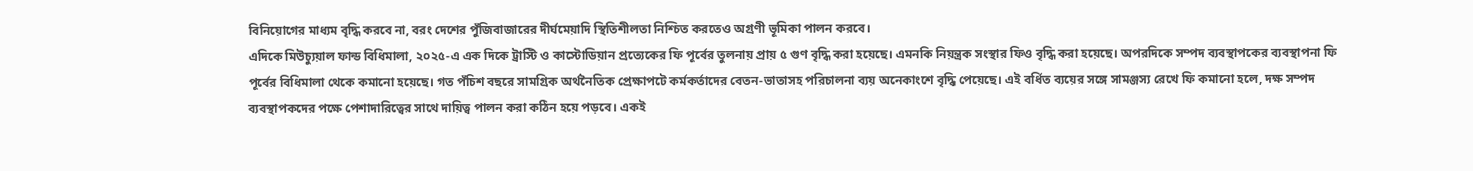বিনিয়োগের মাধ্যম বৃদ্ধি করবে না, বরং দেশের পুঁজিবাজারের দীর্ঘমেয়াদি স্থিতিশীলতা নিশ্চিত করতেও অগ্রণী ভূমিকা পালন করবে।
এদিকে মিউচ্যুয়াল ফান্ড বিধিমালা, ২০২৫-এ এক দিকে ট্রাস্টি ও কাস্টোডিয়ান প্রত্যেকের ফি পূর্বের তুলনায় প্রায় ৫ গুণ বৃদ্ধি করা হয়েছে। এমনকি নিয়ন্ত্রক সংস্থার ফিও বৃদ্ধি করা হয়েছে। অপরদিকে সম্পদ ব্যবস্থাপকের ব্যবস্থাপনা ফি পূর্বের বিধিমালা থেকে কমানো হয়েছে। গত পঁচিশ বছরে সামগ্রিক অর্থনৈতিক প্রেক্ষাপটে কর্মকর্তাদের বেতন-ভাতাসহ পরিচালনা ব্যয় অনেকাংশে বৃদ্ধি পেয়েছে। এই বর্ধিত ব্যয়ের সঙ্গে সামঞ্জস্য রেখে ফি কমানো হলে, দক্ষ সম্পদ ব্যবস্থাপকদের পক্ষে পেশাদারিত্বের সাথে দায়িত্ব পালন করা কঠিন হয়ে পড়বে। একই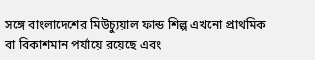সঙ্গে বাংলাদেশের মিউচ্যুয়াল ফান্ড শিল্প এখনো প্রাথমিক বা বিকাশমান পর্যায়ে রয়েছে এবং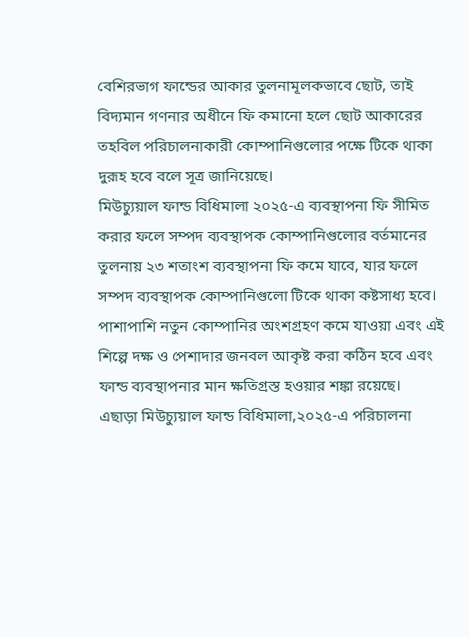বেশিরভাগ ফান্ডের আকার তুলনামূলকভাবে ছোট, তাই বিদ্যমান গণনার অধীনে ফি কমানো হলে ছোট আকারের তহবিল পরিচালনাকারী কোম্পানিগুলোর পক্ষে টিকে থাকা দুরূহ হবে বলে সূত্র জানিয়েছে।
মিউচ্যুয়াল ফান্ড বিধিমালা ২০২৫-এ ব্যবস্থাপনা ফি সীমিত করার ফলে সম্পদ ব্যবস্থাপক কোম্পানিগুলোর বর্তমানের তুলনায় ২৩ শতাংশ ব্যবস্থাপনা ফি কমে যাবে, যার ফলে সম্পদ ব্যবস্থাপক কোম্পানিগুলো টিকে থাকা কষ্টসাধ্য হবে। পাশাপাশি নতুন কোম্পানির অংশগ্রহণ কমে যাওয়া এবং এই শিল্পে দক্ষ ও পেশাদার জনবল আকৃষ্ট করা কঠিন হবে এবং ফান্ড ব্যবস্থাপনার মান ক্ষতিগ্রস্ত হওয়ার শঙ্কা রয়েছে।
এছাড়া মিউচ্যুয়াল ফান্ড বিধিমালা,২০২৫-এ পরিচালনা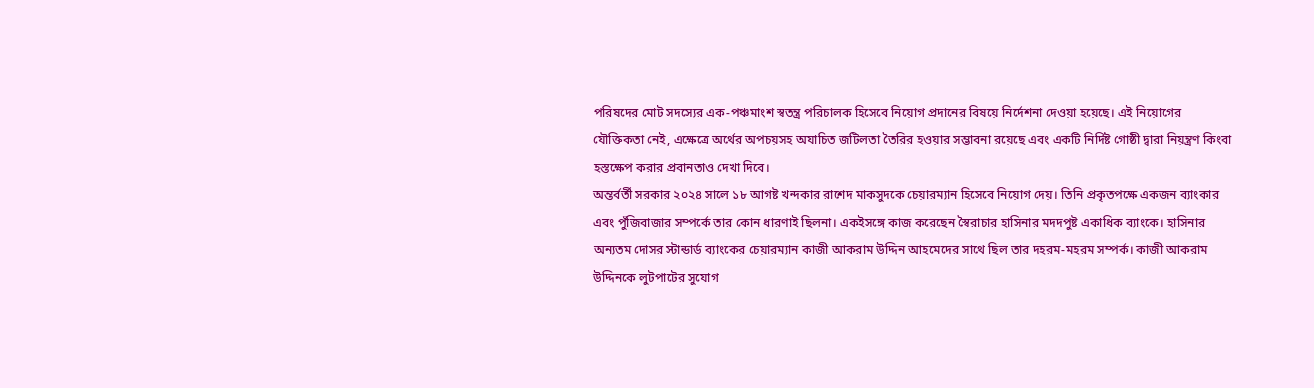পরিষদের মোট সদস্যের এক-পঞ্চমাংশ স্বতন্ত্র পরিচালক হিসেবে নিয়োগ প্রদানের বিষয়ে নির্দেশনা দেওয়া হয়েছে। এই নিয়োগের যৌক্তিকতা নেই, এক্ষেত্রে অর্থের অপচয়সহ অযাচিত জটিলতা তৈরির হওয়ার সম্ভাবনা রয়েছে এবং একটি নির্দিষ্ট গোষ্ঠী দ্বারা নিয়ন্ত্রণ কিংবা হস্তক্ষেপ করার প্রবানতাও দেখা দিবে।
অন্তর্বর্তী সরকার ২০২৪ সালে ১৮ আগষ্ট খন্দকার রাশেদ মাকসুদকে চেয়ারম্যান হিসেবে নিয়োগ দেয়। তিনি প্রকৃতপক্ষে একজন ব্যাংকার এবং পুঁজিবাজার সম্পর্কে তার কোন ধারণাই ছিলনা। একইসঙ্গে কাজ করেছেন স্বৈরাচার হাসিনার মদদপুষ্ট একাধিক ব্যাংকে। হাসিনার অন্যতম দোসর স্টান্ডার্ড ব্যাংকের চেয়ারম্যান কাজী আকরাম উদ্দিন আহমেদের সাথে ছিল তার দহরম-মহরম সম্পর্ক। কাজী আকরাম উদ্দিনকে লুটপাটের সুযোগ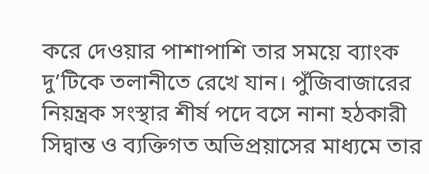করে দেওয়ার পাশাপাশি তার সময়ে ব্যাংক দু’টিকে তলানীতে রেখে যান। পুঁজিবাজারের নিয়ন্ত্রক সংস্থার শীর্ষ পদে বসে নানা হঠকারী সিদ্বান্ত ও ব্যক্তিগত অভিপ্রয়াসের মাধ্যমে তার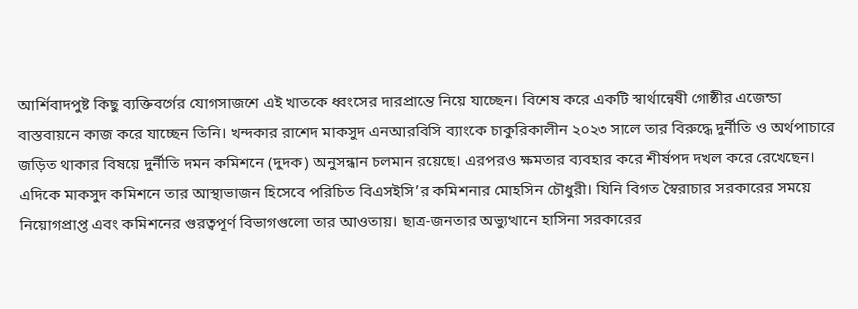আর্শিবাদপুষ্ট কিছু ব্যক্তিবর্গের যোগসাজশে এই খাতকে ধ্বংসের দারপ্রান্তে নিয়ে যাচ্ছেন। বিশেষ করে একটি স্বার্থান্বেষী গোষ্ঠীর এজেন্ডা বাস্তবায়নে কাজ করে যাচ্ছেন তিনি। খন্দকার রাশেদ মাকসুদ এনআরবিসি ব্যাংকে চাকুরিকালীন ২০২৩ সালে তার বিরুদ্ধে দুর্নীতি ও অর্থপাচারে জড়িত থাকার বিষয়ে দুর্নীতি দমন কমিশনে (দুদক) অনুসন্ধান চলমান রয়েছে। এরপরও ক্ষমতার ব্যবহার করে শীর্ষপদ দখল করে রেখেছেন।
এদিকে মাকসুদ কমিশনে তার আস্থাভাজন হিসেবে পরিচিত বিএসইসি’র কমিশনার মোহসিন চৌধুরী। যিনি বিগত স্বৈরাচার সরকারের সময়ে নিয়োগপ্রাপ্ত এবং কমিশনের গুরত্বপূর্ণ বিভাগগুলো তার আওতায়। ছাত্র-জনতার অভ্যুত্থানে হাসিনা সরকারের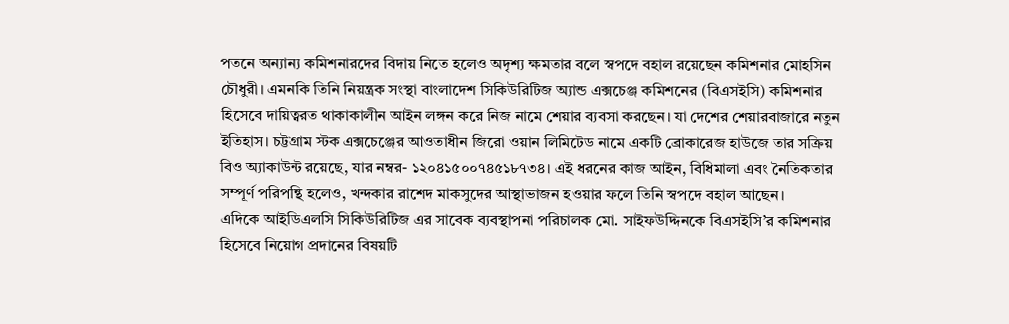পতনে অন্যান্য কমিশনারদের বিদায় নিতে হলেও অদৃশ্য ক্ষমতার বলে স্বপদে বহাল রয়েছেন কমিশনার মোহসিন চৌধুরী। এমনকি তিনি নিয়ন্ত্রক সংস্থা বাংলাদেশ সিকিউরিটিজ অ্যান্ড এক্সচেঞ্জ কমিশনের (বিএসইসি) কমিশনার হিসেবে দায়িত্বরত থাকাকালীন আইন লঙ্গন করে নিজ নামে শেয়ার ব্যবসা করছেন। যা দেশের শেয়ারবাজারে নতুন ইতিহাস। চট্টগ্রাম স্টক এক্সচেঞ্জের আওতাধীন জিরো ওয়ান লিমিটেড নামে একটি ব্রোকারেজ হাউজে তার সক্রিয় বিও অ্যাকাউন্ট রয়েছে, যার নম্বর- ১২০৪১৫০০৭৪৫১৮৭৩৪। এই ধরনের কাজ আইন, বিধিমালা এবং নৈতিকতার সম্পূর্ণ পরিপন্থি হলেও, খন্দকার রাশেদ মাকসুদের আস্থাভাজন হওয়ার ফলে তিনি স্বপদে বহাল আছেন।
এদিকে আইডিএলসি সিকিউরিটিজ এর সাবেক ব্যবস্থাপনা পরিচালক মো. সাইফউদ্দিনকে বিএসইসি’র কমিশনার হিসেবে নিয়োগ প্রদানের বিষয়টি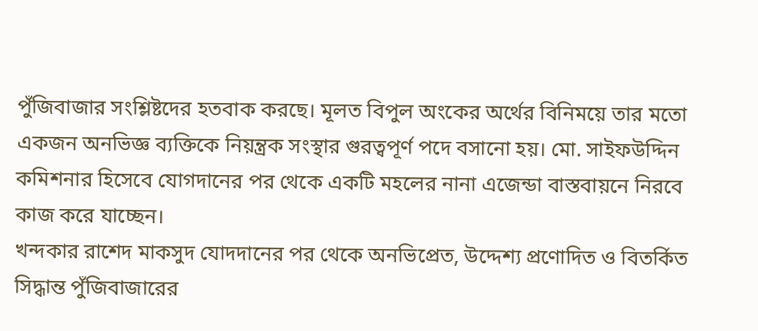পুঁজিবাজার সংশ্লিষ্টদের হতবাক করছে। মূলত বিপুল অংকের অর্থের বিনিময়ে তার মতো একজন অনভিজ্ঞ ব্যক্তিকে নিয়ন্ত্রক সংস্থার গুরত্বপূর্ণ পদে বসানো হয়। মো. সাইফউদ্দিন কমিশনার হিসেবে যোগদানের পর থেকে একটি মহলের নানা এজেন্ডা বাস্তবায়নে নিরবে কাজ করে যাচ্ছেন।
খন্দকার রাশেদ মাকসুদ যোদদানের পর থেকে অনভিপ্রেত, উদ্দেশ্য প্রণোদিত ও বিতর্কিত সিদ্ধান্ত পুঁজিবাজারের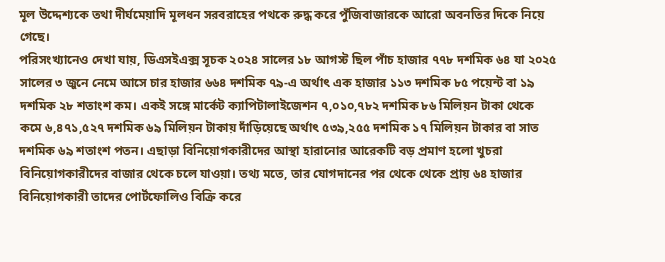মূল উদ্দেশ্যকে তথা দীর্ঘমেয়াদি মূলধন সরবরাহের পথকে রুদ্ধ করে পুঁজিবাজারকে আরো অবনতির দিকে নিয়ে গেছে।
পরিসংখ্যানেও দেখা যায়, ডিএসইএক্স সূচক ২০২৪ সালের ১৮ আগস্ট ছিল পাঁচ হাজার ৭৭৮ দশমিক ৬৪ যা ২০২৫ সালের ৩ জুনে নেমে আসে চার হাজার ৬৬৪ দশমিক ৭৯-এ অর্থাৎ এক হাজার ১১৩ দশমিক ৮৫ পয়েন্ট বা ১৯ দশমিক ২৮ শতাংশ কম। একই সঙ্গে মার্কেট ক্যাপিটালাইজেশন ৭,০১০,৭৮২ দশমিক ৮৬ মিলিয়ন টাকা থেকে কমে ৬,৪৭১,৫২৭ দশমিক ৬৯ মিলিয়ন টাকায় দাঁড়িয়েছে অর্থাৎ ৫৩৯,২৫৫ দশমিক ১৭ মিলিয়ন টাকার বা সাত দশমিক ৬৯ শতাংশ পতন। এছাড়া বিনিয়োগকারীদের আস্থা হারানোর আরেকটি বড় প্রমাণ হলো খুচরা বিনিয়োগকারীদের বাজার থেকে চলে যাওয়া। তথ্য মতে, তার যোগদানের পর থেকে থেকে প্রায় ৬৪ হাজার বিনিয়োগকারী তাদের পোর্টফোলিও বিক্রি করে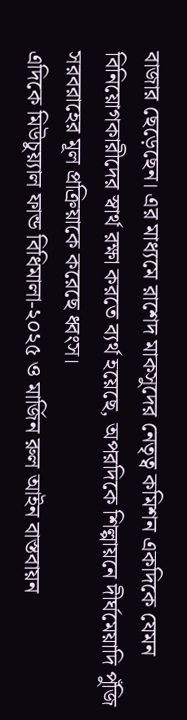বাজার ছেড়েছেন। এর মাধ্যমে রাশেদ মাকসুদের নেতৃত্ব কমিশন একদিকে যেমন বিনিয়োগকারীদের স্বার্থ রক্ষা করতে ব্যর্থ হয়েছে, অপরদিকে শিল্পায়নে দীর্ঘমেয়াদি পুঁজি সরবরাহের মূল প্রক্রিয়াকে করেছে ধ্বংস।
এদিকে মিউচুয়্যাল ফান্ড বিধিমালা-২০২৫ ও মার্জিন রুল আইন বাস্তবায়ন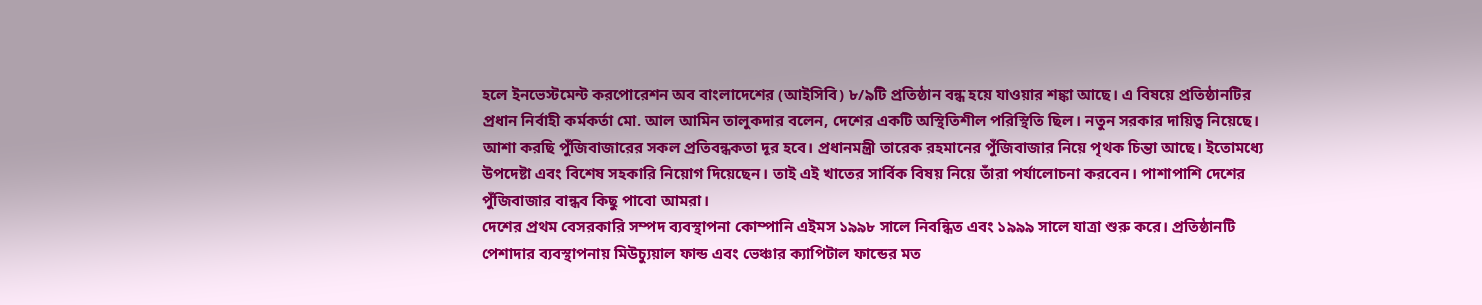হলে ইনভেস্টমেন্ট করপোরেশন অব বাংলাদেশের (আইসিবি) ৮/৯টি প্রতিষ্ঠান বন্ধ হয়ে যাওয়ার শঙ্কা আছে। এ বিষয়ে প্রতিষ্ঠানটির প্রধান নির্বাহী কর্মকর্তা মো. আল আমিন তালুকদার বলেন, দেশের একটি অস্থিতিশীল পরিস্থিতি ছিল। নতুন সরকার দায়িত্ব নিয়েছে। আশা করছি পুঁজিবাজারের সকল প্রতিবন্ধকতা দূর হবে। প্রধানমন্ত্রী তারেক রহমানের পুঁজিবাজার নিয়ে পৃথক চিন্তা আছে। ইতোমধ্যে উপদেষ্টা এবং বিশেষ সহকারি নিয়োগ দিয়েছেন। তাই এই খাতের সার্বিক বিষয় নিয়ে তাঁরা পর্যালোচনা করবেন। পাশাপাশি দেশের পুঁজিবাজার বান্ধব কিছু পাবো আমরা।
দেশের প্রথম বেসরকারি সম্পদ ব্যবস্থাপনা কোম্পানি এইমস ১৯৯৮ সালে নিবন্ধিত এবং ১৯৯৯ সালে যাত্রা শুরু করে। প্রতিষ্ঠানটি পেশাদার ব্যবস্থাপনায় মিউচ্যুয়াল ফান্ড এবং ভেঞ্চার ক্যাপিটাল ফান্ডের মত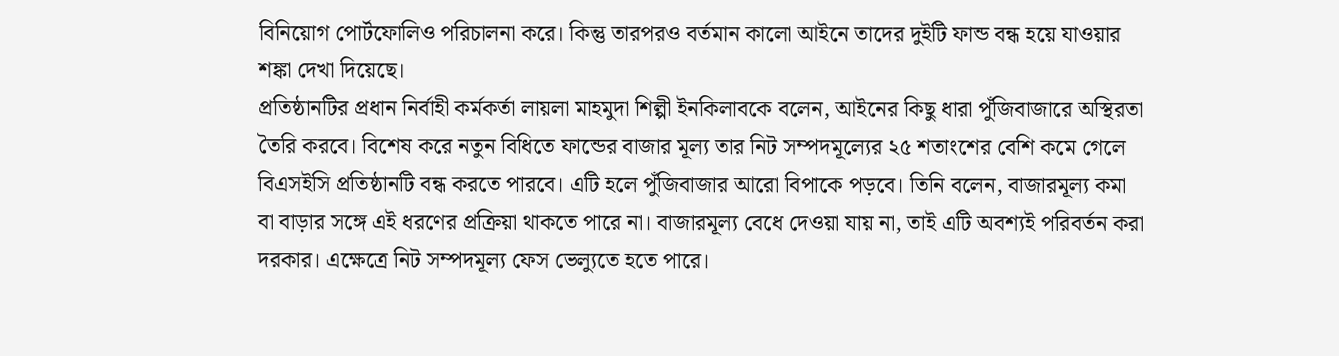বিনিয়োগ পোর্টফোলিও পরিচালনা করে। কিন্তু তারপরও বর্তমান কালো আইনে তাদের দুইটি ফান্ড বন্ধ হয়ে যাওয়ার শঙ্কা দেখা দিয়েছে।
প্রতিষ্ঠানটির প্রধান নির্বাহী কর্মকর্তা লায়লা মাহমুদা শিল্পী ইনকিলাবকে বলেন, আইনের কিছু ধারা পুঁজিবাজারে অস্থিরতা তৈরি করবে। বিশেষ করে নতুন বিধিতে ফান্ডের বাজার মূল্য তার নিট সম্পদমূল্যের ২৫ শতাংশের বেশি কমে গেলে বিএসইসি প্রতিষ্ঠানটি বন্ধ করতে পারবে। এটি হলে পুঁজিবাজার আরো বিপাকে পড়বে। তিনি বলেন, বাজারমূল্য কমা বা বাড়ার সঙ্গে এই ধরণের প্রক্রিয়া থাকতে পারে না। বাজারমূল্য বেধে দেওয়া যায় না, তাই এটি অবশ্যই পরিবর্তন করা দরকার। এক্ষেত্রে নিট সম্পদমূল্য ফেস ভেল্যুতে হতে পারে।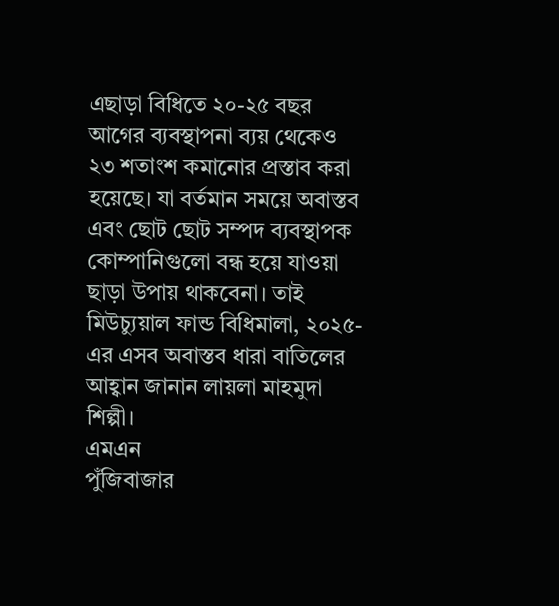এছাড়া বিধিতে ২০-২৫ বছর আগের ব্যবস্থাপনা ব্যয় থেকেও ২৩ শতাংশ কমানোর প্রস্তাব করা হয়েছে। যা বর্তমান সময়ে অবাস্তব এবং ছোট ছোট সম্পদ ব্যবস্থাপক কোম্পানিগুলো বন্ধ হয়ে যাওয়া ছাড়া উপায় থাকবেনা। তাই মিউচ্যুয়াল ফান্ড বিধিমালা, ২০২৫-এর এসব অবাস্তব ধারা বাতিলের আহ্বান জানান লায়লা মাহমুদা শিল্পী।
এমএন
পুঁজিবাজার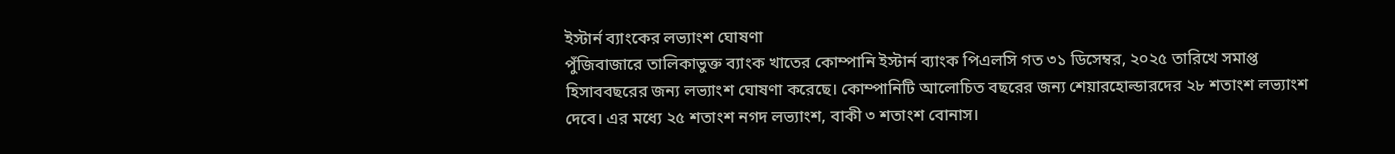ইস্টার্ন ব্যাংকের লভ্যাংশ ঘোষণা
পুঁজিবাজারে তালিকাভুক্ত ব্যাংক খাতের কোম্পানি ইস্টার্ন ব্যাংক পিএলসি গত ৩১ ডিসেম্বর, ২০২৫ তারিখে সমাপ্ত হিসাববছরের জন্য লভ্যাংশ ঘোষণা করেছে। কোম্পানিটি আলোচিত বছরের জন্য শেয়ারহোল্ডারদের ২৮ শতাংশ লভ্যাংশ দেবে। এর মধ্যে ২৫ শতাংশ নগদ লভ্যাংশ, বাকী ৩ শতাংশ বোনাস।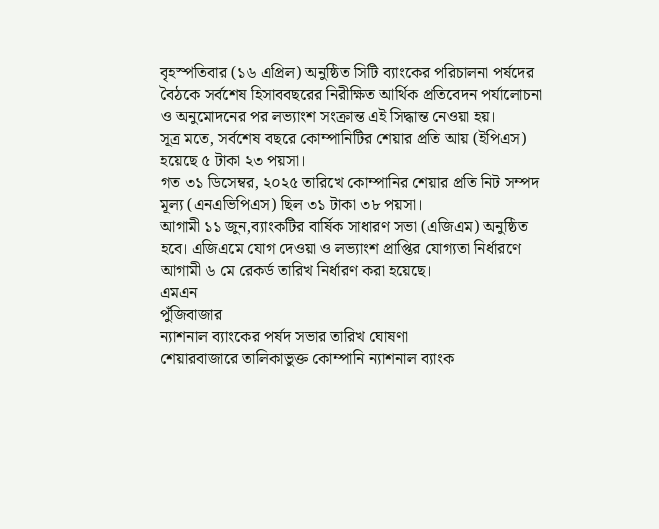বৃহস্পতিবার (১৬ এপ্রিল) অনুষ্ঠিত সিটি ব্যাংকের পরিচালনা পর্ষদের বৈঠকে সর্বশেষ হিসাববছরের নিরীক্ষিত আর্থিক প্রতিবেদন পর্যালোচনা ও অনুমোদনের পর লভ্যাংশ সংক্রান্ত এই সিদ্ধান্ত নেওয়া হয়।
সূত্র মতে, সর্বশেষ বছরে কোম্পানিটির শেয়ার প্রতি আয় (ইপিএস) হয়েছে ৫ টাকা ২৩ পয়সা।
গত ৩১ ডিসেম্বর, ২০২৫ তারিখে কোম্পানির শেয়ার প্রতি নিট সম্পদ মূল্য (এনএভিপিএস) ছিল ৩১ টাকা ৩৮ পয়সা।
আগামী ১১ জুন,ব্যাংকটির বার্ষিক সাধারণ সভা (এজিএম) অনুষ্ঠিত হবে। এজিএমে যোগ দেওয়া ও লভ্যাংশ প্রাপ্তির যোগ্যতা নির্ধারণে আগামী ৬ মে রেকর্ড তারিখ নির্ধারণ করা হয়েছে।
এমএন
পুঁজিবাজার
ন্যাশনাল ব্যাংকের পর্ষদ সভার তারিখ ঘোষণা
শেয়ারবাজারে তালিকাভুক্ত কোম্পানি ন্যাশনাল ব্যাংক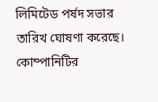লিমিটেড পর্ষদ সভার তারিখ ঘোষণা করেছে। কোম্পানিটির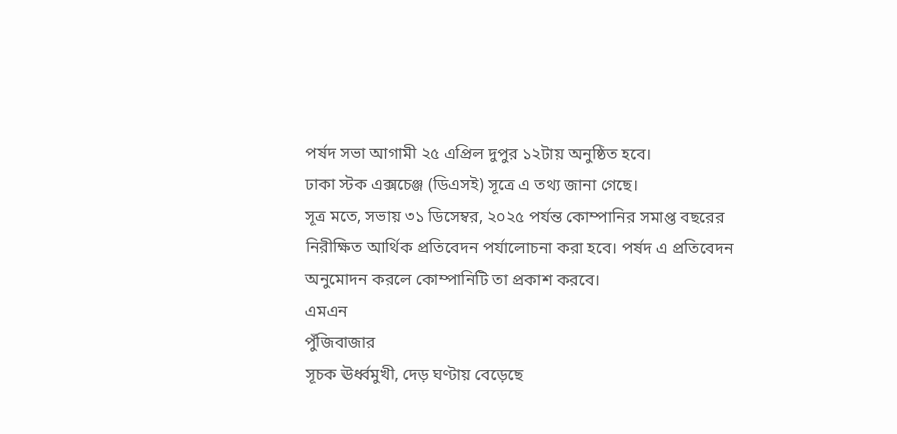পর্ষদ সভা আগামী ২৫ এপ্রিল দুপুর ১২টায় অনুষ্ঠিত হবে।
ঢাকা স্টক এক্সচেঞ্জ (ডিএসই) সূত্রে এ তথ্য জানা গেছে।
সূত্র মতে, সভায় ৩১ ডিসেম্বর, ২০২৫ পর্যন্ত কোম্পানির সমাপ্ত বছরের নিরীক্ষিত আর্থিক প্রতিবেদন পর্যালোচনা করা হবে। পর্ষদ এ প্রতিবেদন অনুমোদন করলে কোম্পানিটি তা প্রকাশ করবে।
এমএন
পুঁজিবাজার
সূচক ঊর্ধ্বমুখী, দেড় ঘণ্টায় বেড়েছে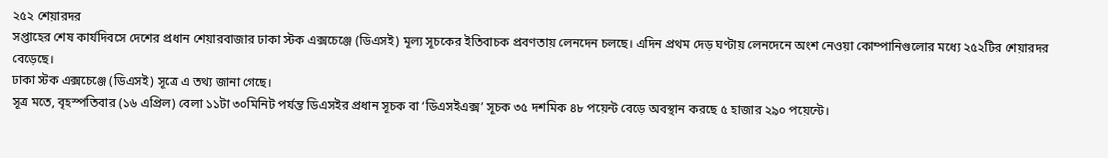২৫২ শেয়ারদর
সপ্তাহের শেষ কার্যদিবসে দেশের প্রধান শেয়ারবাজার ঢাকা স্টক এক্সচেঞ্জে (ডিএসই) মূল্য সূচকের ইতিবাচক প্রবণতায় লেনদেন চলছে। এদিন প্রথম দেড় ঘণ্টায় লেনদেনে অংশ নেওয়া কোম্পানিগুলোর মধ্যে ২৫২টির শেয়ারদর বেড়েছে।
ঢাকা স্টক এক্সচেঞ্জে (ডিএসই) সূত্রে এ তথ্য জানা গেছে।
সূত্র মতে, বৃহস্পতিবার (১৬ এপ্রিল) বেলা ১১টা ৩০মিনিট পর্যন্ত ডিএসইর প্রধান সূচক বা ‘ডিএসইএক্স’ সূচক ৩৫ দশমিক ৪৮ পয়েন্ট বেড়ে অবস্থান করছে ৫ হাজার ২৯০ পয়েন্টে।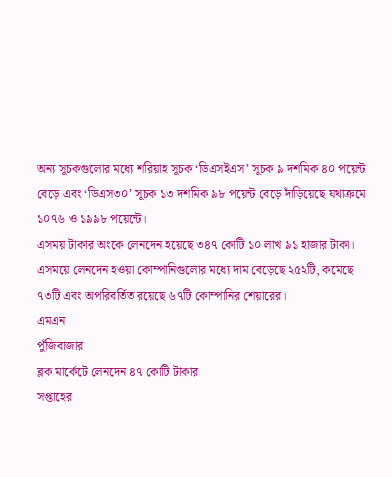অন্য সূচকগুলোর মধ্যে শরিয়াহ সূচক ‘ডিএসইএস’ সূচক ৯ দশমিক ৪০ পয়েন্ট বেড়ে এবং ‘ডিএস৩০’ সূচক ১৩ দশমিক ৯৮ পয়েন্ট বেড়ে দাঁড়িয়েছে যথাক্রমে ১০৭৬ ও ১৯৯৮ পয়েন্টে।
এসময় টাকার অংকে লেনদেন হয়েছে ৩৪৭ কোটি ১০ লাখ ৯১ হাজার টাকা।
এসময়ে লেনদেন হওয়া কোম্পানিগুলোর মধ্যে দাম বেড়েছে ২৫২টি, কমেছে ৭৩টি এবং অপরিবর্তিত রয়েছে ৬৭টি কোম্পানির শেয়ারের।
এমএন
পুঁজিবাজার
ব্লক মার্কেটে লেনদেন ৪৭ কোটি টাকার
সপ্তাহের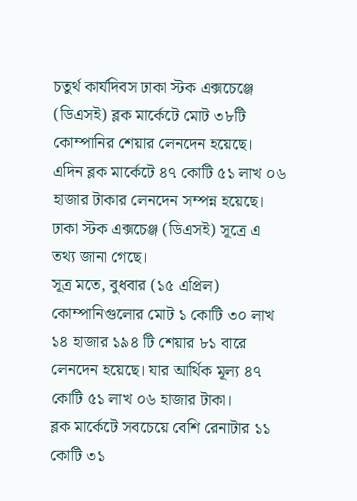চতুর্থ কার্যদিবস ঢাকা স্টক এক্সচেঞ্জে (ডিএসই) ব্লক মার্কেটে মোট ৩৮টি কোম্পানির শেয়ার লেনদেন হয়েছে। এদিন ব্লক মার্কেটে ৪৭ কোটি ৫১ লাখ ০৬ হাজার টাকার লেনদেন সম্পন্ন হয়েছে।
ঢাকা স্টক এক্সচেঞ্জ (ডিএসই) সূত্রে এ তথ্য জানা গেছে।
সূত্র মতে, বুধবার (১৫ এপ্রিল) কোম্পানিগুলোর মোট ১ কোটি ৩০ লাখ ১৪ হাজার ১৯৪ টি শেয়ার ৮১ বারে লেনদেন হয়েছে। যার আর্থিক মূল্য ৪৭ কোটি ৫১ লাখ ০৬ হাজার টাকা।
ব্লক মার্কেটে সবচেয়ে বেশি রেনাটার ১১ কোটি ৩১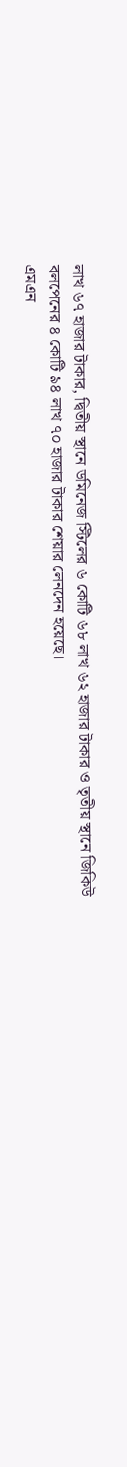লাখ ৬৭ হাজার টাকার, দ্বিতীয় স্থানে ডমিনেজ স্টিলের ৬ কোটি ৬৮ লাখ ৬২ হাজার টাকার ও তৃতীয় স্থানে জিকিউ বলপেনের ৪ কোটি ৯৪ লাখ ৭০ হাজার টাকার শেয়ার লেনদেন হয়েছে।
এমএন